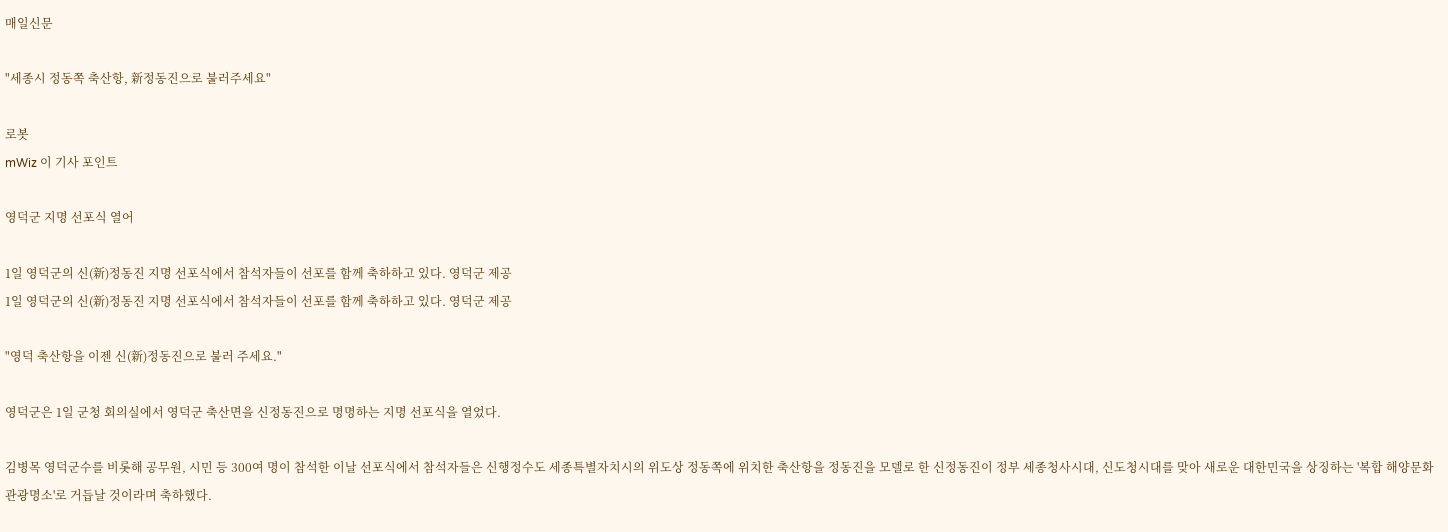매일신문

"세종시 정동쪽 축산항, 新정동진으로 불러주세요"

로봇
mWiz 이 기사 포인트

영덕군 지명 선포식 열어

1일 영덕군의 신(新)정동진 지명 선포식에서 참석자들이 선포를 함께 축하하고 있다. 영덕군 제공
1일 영덕군의 신(新)정동진 지명 선포식에서 참석자들이 선포를 함께 축하하고 있다. 영덕군 제공

"영덕 축산항을 이젠 신(新)정동진으로 불러 주세요."

영덕군은 1일 군청 회의실에서 영덕군 축산면을 신정동진으로 명명하는 지명 선포식을 열었다.

김병목 영덕군수를 비롯해 공무원, 시민 등 300여 명이 참석한 이날 선포식에서 참석자들은 신행정수도 세종특별자치시의 위도상 정동쪽에 위치한 축산항을 정동진을 모델로 한 신정동진이 정부 세종청사시대, 신도청시대를 맞아 새로운 대한민국을 상징하는 '복합 해양문화 관광명소'로 거듭날 것이라며 축하했다.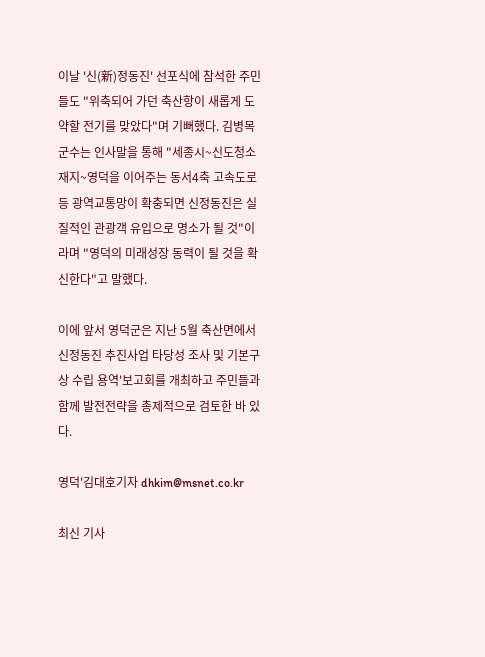이날 '신(新)정동진' 선포식에 참석한 주민들도 "위축되어 가던 축산항이 새롭게 도약할 전기를 맞았다"며 기뻐했다. 김병목 군수는 인사말을 통해 "세종시~신도청소재지~영덕을 이어주는 동서4축 고속도로 등 광역교통망이 확충되면 신정동진은 실질적인 관광객 유입으로 명소가 될 것"이라며 "영덕의 미래성장 동력이 될 것을 확신한다"고 말했다.

이에 앞서 영덕군은 지난 5월 축산면에서 신정동진 추진사업 타당성 조사 및 기본구상 수립 용역'보고회를 개최하고 주민들과 함께 발전전략을 총제적으로 검토한 바 있다.

영덕'김대호기자 dhkim@msnet.co.kr

최신 기사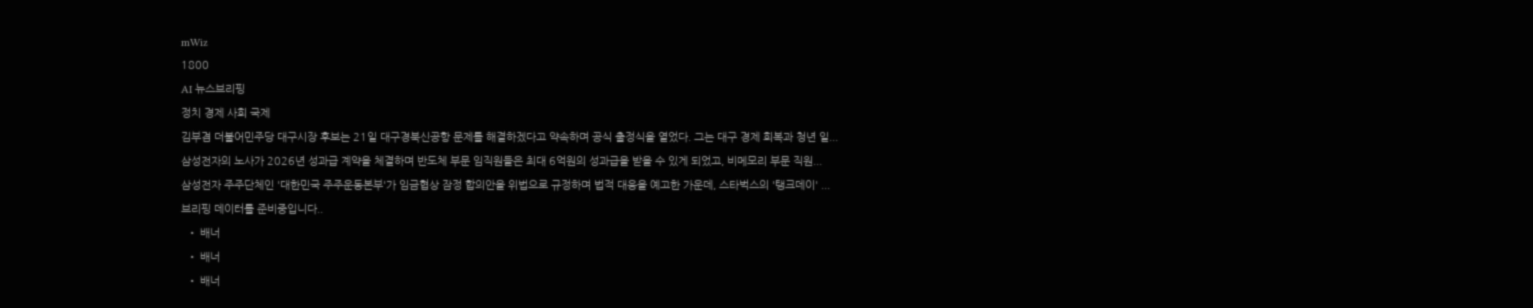mWiz
1800
AI 뉴스브리핑
정치 경제 사회 국제
김부겸 더불어민주당 대구시장 후보는 21일 대구경북신공항 문제를 해결하겠다고 약속하며 공식 출정식을 열었다. 그는 대구 경제 회복과 청년 일...
삼성전자의 노사가 2026년 성과급 계약을 체결하며 반도체 부문 임직원들은 최대 6억원의 성과급을 받을 수 있게 되었고, 비메모리 부문 직원...
삼성전자 주주단체인 '대한민국 주주운동본부'가 임금협상 잠정 합의안을 위법으로 규정하며 법적 대응을 예고한 가운데, 스타벅스의 '탱크데이' ...
브리핑 데이터를 준비중입니다..
  • 배너
  • 배너
  • 배너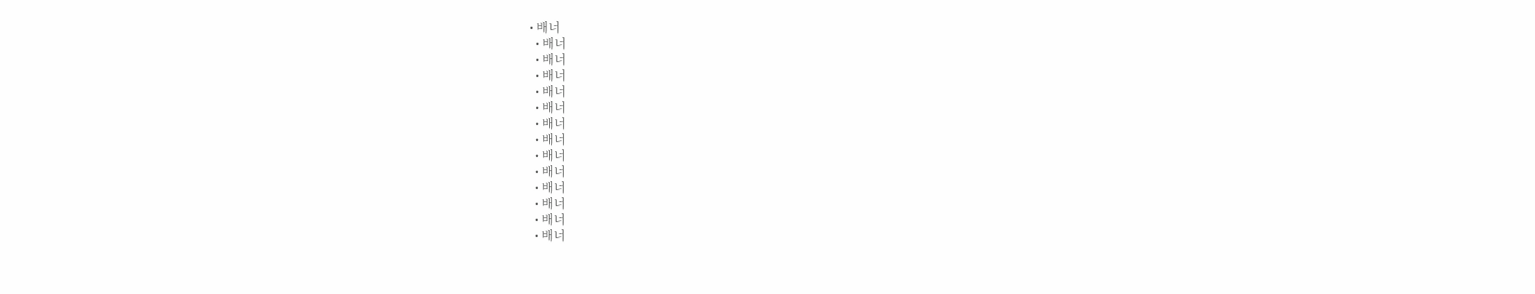• 배너
  • 배너
  • 배너
  • 배너
  • 배너
  • 배너
  • 배너
  • 배너
  • 배너
  • 배너
  • 배너
  • 배너
  • 배너
  • 배너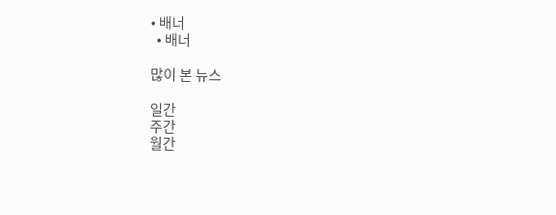• 배너
  • 배너

많이 본 뉴스

일간
주간
월간